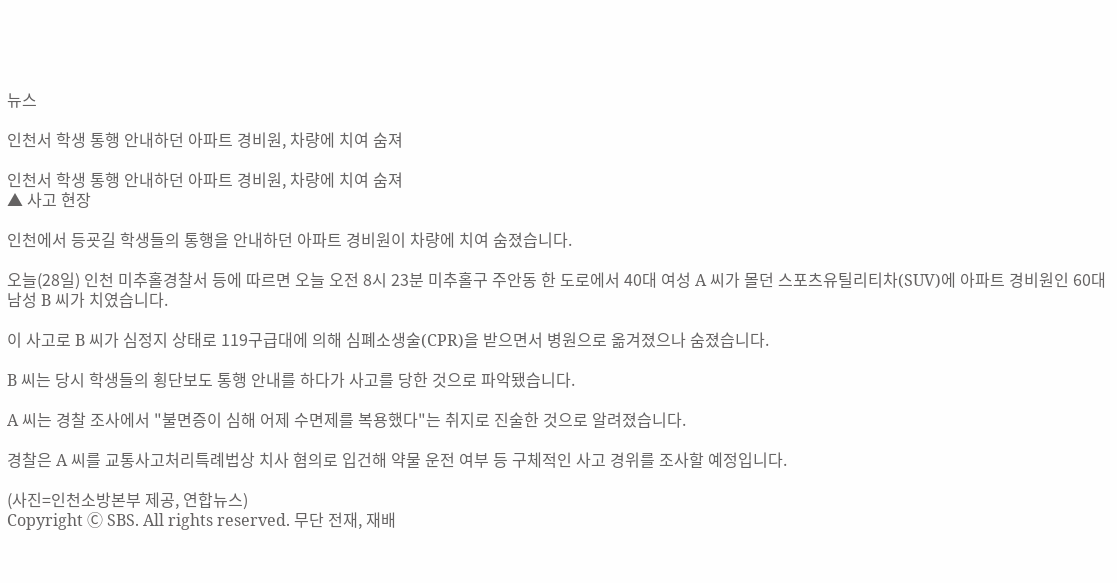뉴스

인천서 학생 통행 안내하던 아파트 경비원, 차량에 치여 숨져

인천서 학생 통행 안내하던 아파트 경비원, 차량에 치여 숨져
▲ 사고 현장

인천에서 등굣길 학생들의 통행을 안내하던 아파트 경비원이 차량에 치여 숨졌습니다.

오늘(28일) 인천 미추홀경찰서 등에 따르면 오늘 오전 8시 23분 미추홀구 주안동 한 도로에서 40대 여성 A 씨가 몰던 스포츠유틸리티차(SUV)에 아파트 경비원인 60대 남성 B 씨가 치였습니다.

이 사고로 B 씨가 심정지 상태로 119구급대에 의해 심폐소생술(CPR)을 받으면서 병원으로 옮겨졌으나 숨졌습니다.

B 씨는 당시 학생들의 횡단보도 통행 안내를 하다가 사고를 당한 것으로 파악됐습니다.

A 씨는 경찰 조사에서 "불면증이 심해 어제 수면제를 복용했다"는 취지로 진술한 것으로 알려졌습니다.

경찰은 A 씨를 교통사고처리특례법상 치사 혐의로 입건해 약물 운전 여부 등 구체적인 사고 경위를 조사할 예정입니다.

(사진=인천소방본부 제공, 연합뉴스)
Copyright Ⓒ SBS. All rights reserved. 무단 전재, 재배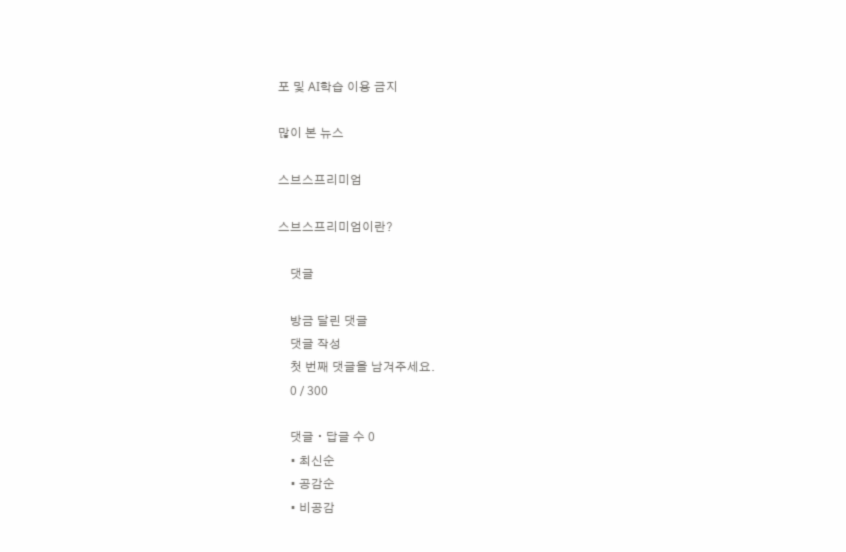포 및 AI학습 이용 금지

많이 본 뉴스

스브스프리미엄

스브스프리미엄이란?

    댓글

    방금 달린 댓글
    댓글 작성
    첫 번째 댓글을 남겨주세요.
    0 / 300

    댓글 ∙ 답글 수 0
    • 최신순
    • 공감순
    • 비공감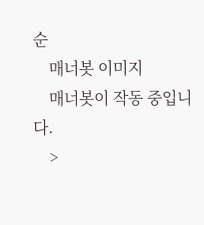순
    매너봇 이미지
    매너봇이 작동 중입니다.
    >